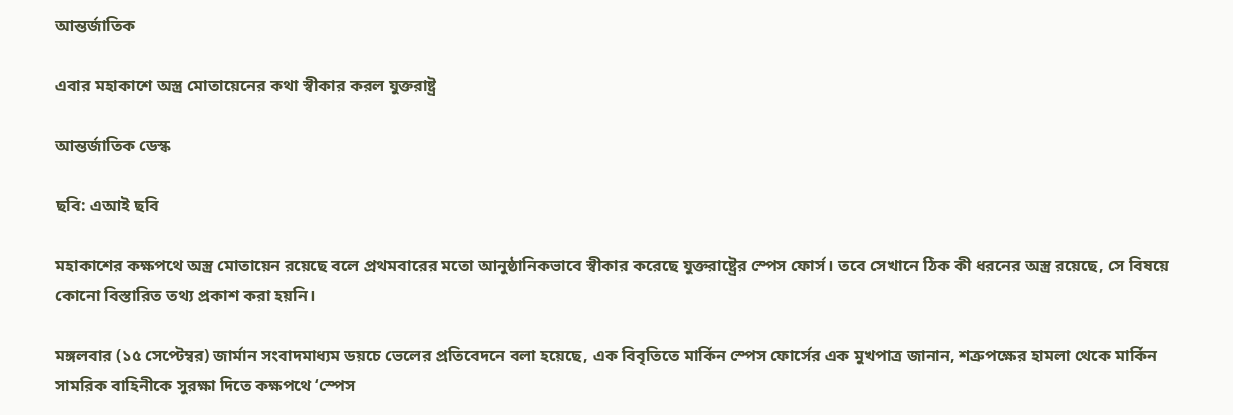আন্তর্জাতিক

এবার মহাকাশে অস্ত্র মোতায়েনের কথা স্বীকার করল যুক্তরাষ্ট্র

আন্তর্জাতিক ডেস্ক

ছবি: এআই ছবি

মহাকাশের কক্ষপথে অস্ত্র মোতায়েন রয়েছে বলে প্রথমবারের মতো আনুষ্ঠানিকভাবে স্বীকার করেছে যুক্তরাষ্ট্রের স্পেস ফোর্স। তবে সেখানে ঠিক কী ধরনের অস্ত্র রয়েছে, সে বিষয়ে কোনো বিস্তারিত তথ্য প্রকাশ করা হয়নি।

মঙ্গলবার (১৫ সেপ্টেম্বর) জার্মান সংবাদমাধ্যম ডয়চে ভেলের প্রতিবেদনে বলা হয়েছে, এক বিবৃতিতে মার্কিন স্পেস ফোর্সের এক মুখপাত্র জানান, শত্রুপক্ষের হামলা থেকে মার্কিন সামরিক বাহিনীকে সুরক্ষা দিতে কক্ষপথে ‘স্পেস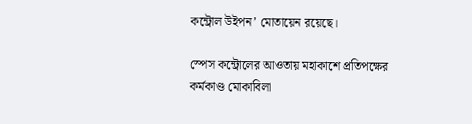কন্ট্রোল উইপন’ মোতায়েন রয়েছে।

স্পেস কন্ট্রোলের আওতায় মহাকাশে প্রতিপক্ষের কর্মকাণ্ড মোকাবিলা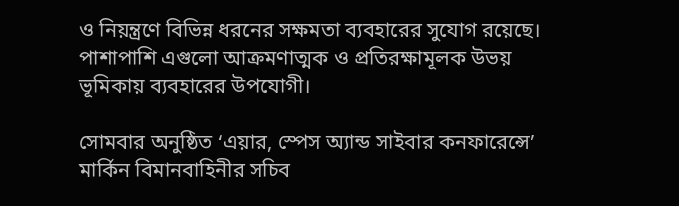ও নিয়ন্ত্রণে বিভিন্ন ধরনের সক্ষমতা ব্যবহারের সুযোগ রয়েছে। পাশাপাশি এগুলো আক্রমণাত্মক ও প্রতিরক্ষামূলক উভয় ভূমিকায় ব্যবহারের উপযোগী।

সোমবার অনুষ্ঠিত ‘এয়ার, স্পেস অ্যান্ড সাইবার কনফারেন্সে’ মার্কিন বিমানবাহিনীর সচিব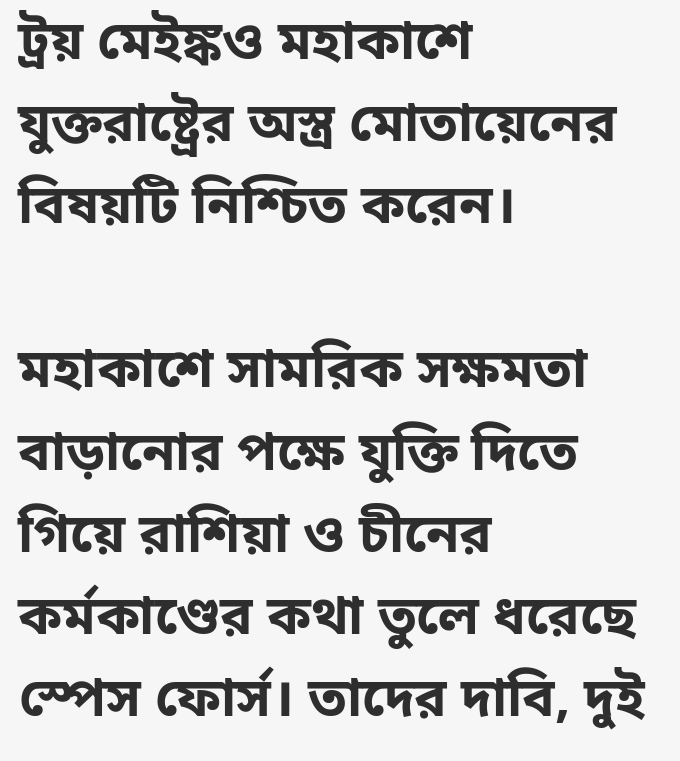ট্রয় মেইঙ্কও মহাকাশে যুক্তরাষ্ট্রের অস্ত্র মোতায়েনের বিষয়টি নিশ্চিত করেন।

মহাকাশে সামরিক সক্ষমতা বাড়ানোর পক্ষে যুক্তি দিতে গিয়ে রাশিয়া ও চীনের কর্মকাণ্ডের কথা তুলে ধরেছে স্পেস ফোর্স। তাদের দাবি, দুই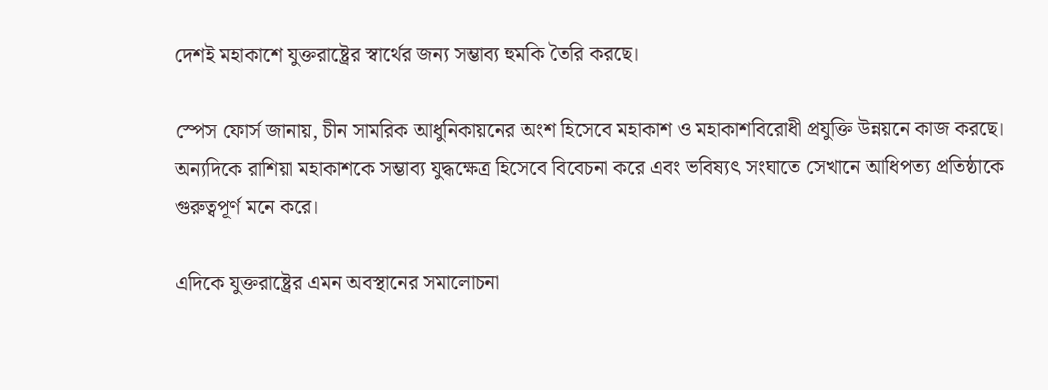দেশই মহাকাশে যুক্তরাষ্ট্রের স্বার্থের জন্য সম্ভাব্য হুমকি তৈরি করছে।

স্পেস ফোর্স জানায়, চীন সামরিক আধুনিকায়নের অংশ হিসেবে মহাকাশ ও মহাকাশবিরোধী প্রযুক্তি উন্নয়নে কাজ করছে। অন্যদিকে রাশিয়া মহাকাশকে সম্ভাব্য যুদ্ধক্ষেত্র হিসেবে বিবেচনা করে এবং ভবিষ্যৎ সংঘাতে সেখানে আধিপত্য প্রতিষ্ঠাকে গুরুত্বপূর্ণ মনে করে।

এদিকে যুক্তরাষ্ট্রের এমন অবস্থানের সমালোচনা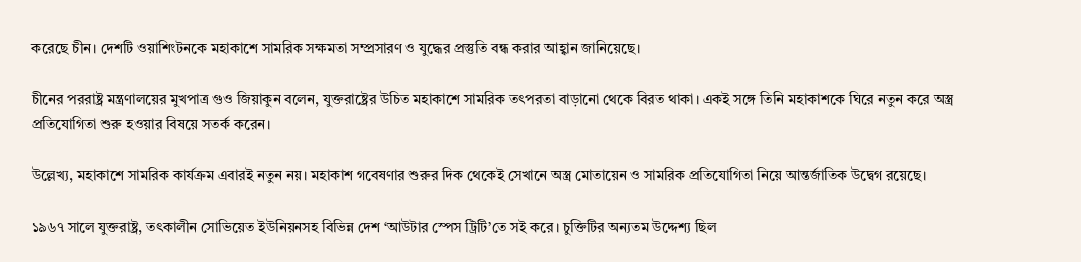করেছে চীন। দেশটি ওয়াশিংটনকে মহাকাশে সামরিক সক্ষমতা সম্প্রসারণ ও যুদ্ধের প্রস্তুতি বন্ধ করার আহ্বান জানিয়েছে।

চীনের পররাষ্ট্র মন্ত্রণালয়ের মুখপাত্র গুও জিয়াকুন বলেন, যুক্তরাষ্ট্রের উচিত মহাকাশে সামরিক তৎপরতা বাড়ানো থেকে বিরত থাকা। একই সঙ্গে তিনি মহাকাশকে ঘিরে নতুন করে অস্ত্র প্রতিযোগিতা শুরু হওয়ার বিষয়ে সতর্ক করেন।

উল্লেখ্য, মহাকাশে সামরিক কার্যক্রম এবারই নতুন নয়। মহাকাশ গবেষণার শুরুর দিক থেকেই সেখানে অস্ত্র মোতায়েন ও সামরিক প্রতিযোগিতা নিয়ে আন্তর্জাতিক উদ্বেগ রয়েছে।

১৯৬৭ সালে যুক্তরাষ্ট্র, তৎকালীন সোভিয়েত ইউনিয়নসহ বিভিন্ন দেশ ‘আউটার স্পেস ট্রিটি’তে সই করে। চুক্তিটির অন্যতম উদ্দেশ্য ছিল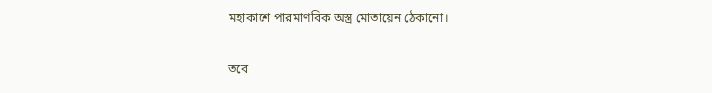মহাকাশে পারমাণবিক অস্ত্র মোতায়েন ঠেকানো।

তবে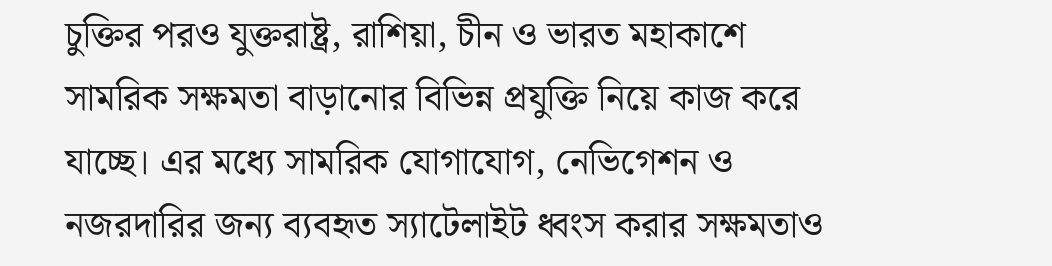চুক্তির পরও যুক্তরাষ্ট্র, রাশিয়া, চীন ও ভারত মহাকাশে সামরিক সক্ষমতা বাড়ানোর বিভিন্ন প্রযুক্তি নিয়ে কাজ করে যাচ্ছে। এর মধ্যে সামরিক যোগাযোগ, নেভিগেশন ও নজরদারির জন্য ব্যবহৃত স্যাটেলাইট ধ্বংস করার সক্ষমতাও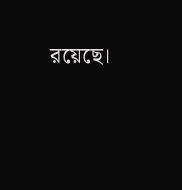রয়েছে।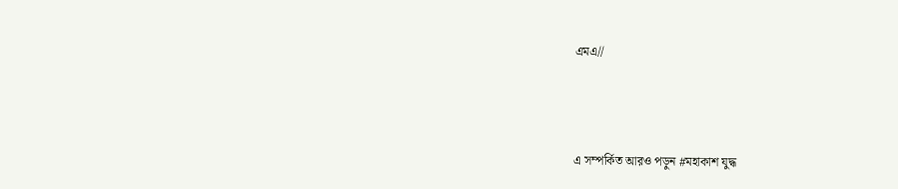এমএ//



এ সম্পর্কিত আরও পড়ুন #মহাকাশ যুদ্ধ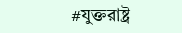#যুক্তরাষ্ট্র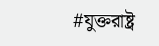#যুক্তরাষ্ট্র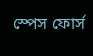স্পেস ফোর্স